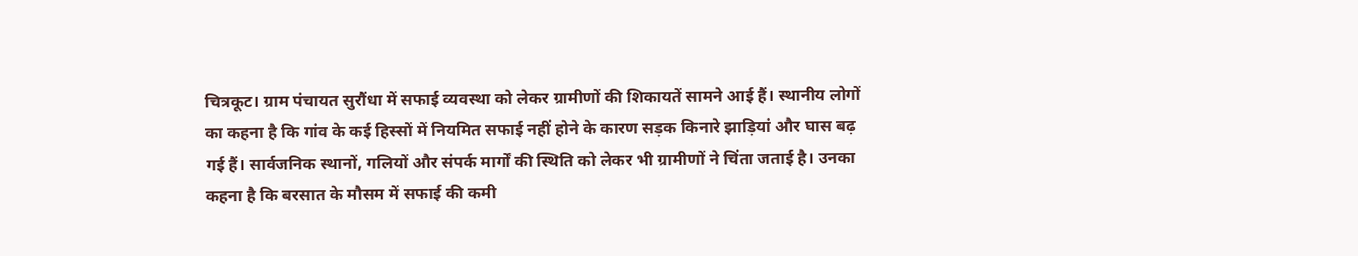चित्रकूट। ग्राम पंचायत सुरौंधा में सफाई व्यवस्था को लेकर ग्रामीणों की शिकायतें सामने आई हैं। स्थानीय लोगों का कहना है कि गांव के कई हिस्सों में नियमित सफाई नहीं होने के कारण सड़क किनारे झाड़ियां और घास बढ़ गई हैं। सार्वजनिक स्थानों, गलियों और संपर्क मार्गों की स्थिति को लेकर भी ग्रामीणों ने चिंता जताई है। उनका कहना है कि बरसात के मौसम में सफाई की कमी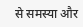से समस्या और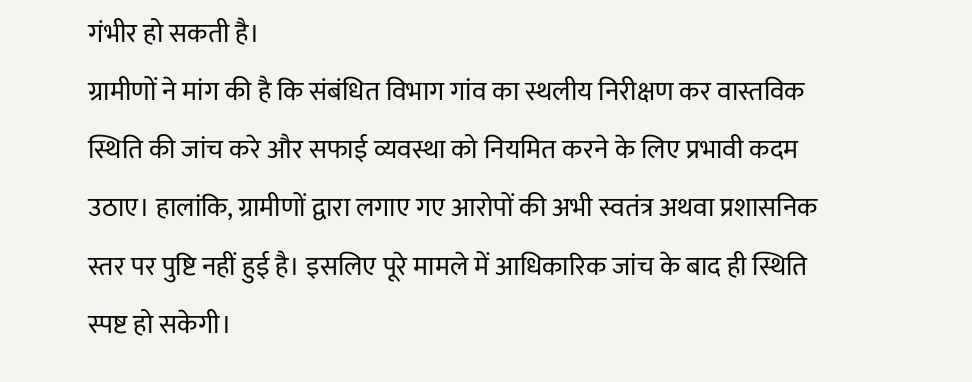गंभीर हो सकती है।
ग्रामीणों ने मांग की है कि संबंधित विभाग गांव का स्थलीय निरीक्षण कर वास्तविक स्थिति की जांच करे और सफाई व्यवस्था को नियमित करने के लिए प्रभावी कदम उठाए। हालांकि, ग्रामीणों द्वारा लगाए गए आरोपों की अभी स्वतंत्र अथवा प्रशासनिक स्तर पर पुष्टि नहीं हुई है। इसलिए पूरे मामले में आधिकारिक जांच के बाद ही स्थिति स्पष्ट हो सकेगी।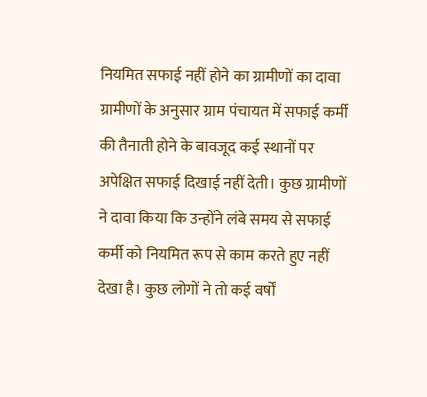नियमित सफाई नहीं होने का ग्रामीणों का दावा
ग्रामीणों के अनुसार ग्राम पंचायत में सफाई कर्मी की तैनाती होने के बावजूद कई स्थानों पर अपेक्षित सफाई दिखाई नहीं देती। कुछ ग्रामीणों ने दावा किया कि उन्होंने लंबे समय से सफाई कर्मी को नियमित रूप से काम करते हुए नहीं देखा है। कुछ लोगों ने तो कई वर्षों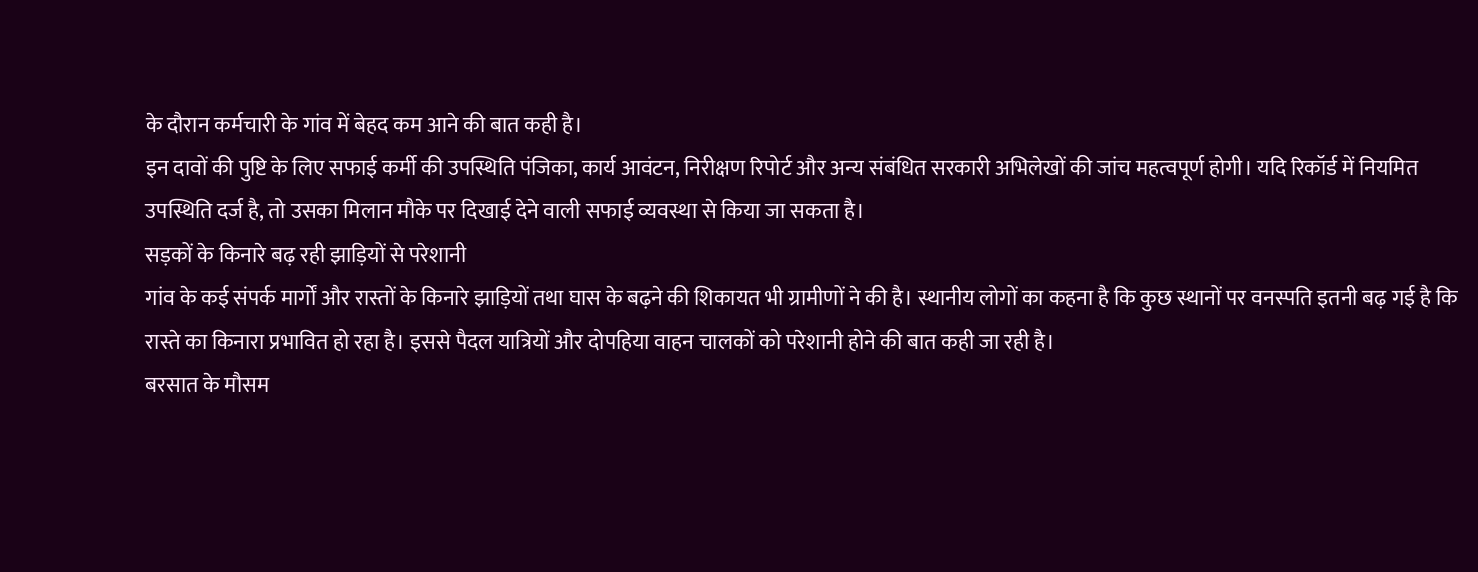के दौरान कर्मचारी के गांव में बेहद कम आने की बात कही है।
इन दावों की पुष्टि के लिए सफाई कर्मी की उपस्थिति पंजिका, कार्य आवंटन, निरीक्षण रिपोर्ट और अन्य संबंधित सरकारी अभिलेखों की जांच महत्वपूर्ण होगी। यदि रिकॉर्ड में नियमित उपस्थिति दर्ज है, तो उसका मिलान मौके पर दिखाई देने वाली सफाई व्यवस्था से किया जा सकता है।
सड़कों के किनारे बढ़ रही झाड़ियों से परेशानी
गांव के कई संपर्क मार्गों और रास्तों के किनारे झाड़ियों तथा घास के बढ़ने की शिकायत भी ग्रामीणों ने की है। स्थानीय लोगों का कहना है कि कुछ स्थानों पर वनस्पति इतनी बढ़ गई है कि रास्ते का किनारा प्रभावित हो रहा है। इससे पैदल यात्रियों और दोपहिया वाहन चालकों को परेशानी होने की बात कही जा रही है।
बरसात के मौसम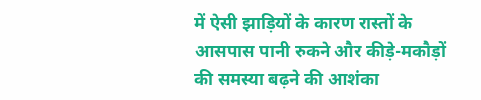में ऐसी झाड़ियों के कारण रास्तों के आसपास पानी रुकने और कीड़े-मकौड़ों की समस्या बढ़ने की आशंका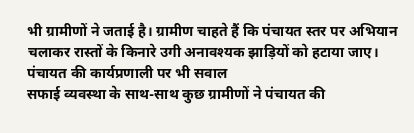भी ग्रामीणों ने जताई है। ग्रामीण चाहते हैं कि पंचायत स्तर पर अभियान चलाकर रास्तों के किनारे उगी अनावश्यक झाड़ियों को हटाया जाए।
पंचायत की कार्यप्रणाली पर भी सवाल
सफाई व्यवस्था के साथ-साथ कुछ ग्रामीणों ने पंचायत की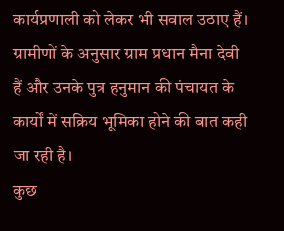कार्यप्रणाली को लेकर भी सवाल उठाए हैं। ग्रामीणों के अनुसार ग्राम प्रधान मैना देवी हैं और उनके पुत्र हनुमान की पंचायत के कार्यों में सक्रिय भूमिका होने की बात कही जा रही है।
कुछ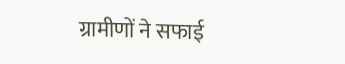ग्रामीणों ने सफाई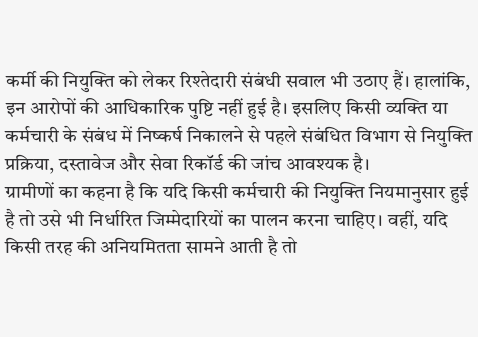कर्मी की नियुक्ति को लेकर रिश्तेदारी संबंधी सवाल भी उठाए हैं। हालांकि, इन आरोपों की आधिकारिक पुष्टि नहीं हुई है। इसलिए किसी व्यक्ति या कर्मचारी के संबंध में निष्कर्ष निकालने से पहले संबंधित विभाग से नियुक्ति प्रक्रिया, दस्तावेज और सेवा रिकॉर्ड की जांच आवश्यक है।
ग्रामीणों का कहना है कि यदि किसी कर्मचारी की नियुक्ति नियमानुसार हुई है तो उसे भी निर्धारित जिम्मेदारियों का पालन करना चाहिए। वहीं, यदि किसी तरह की अनियमितता सामने आती है तो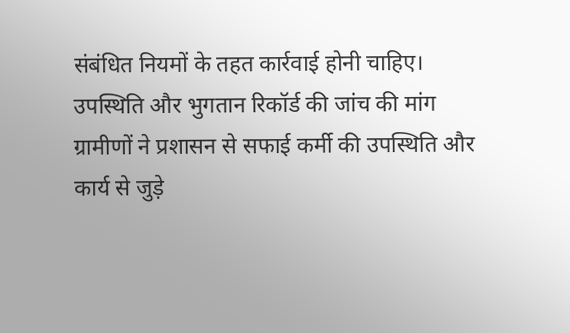संबंधित नियमों के तहत कार्रवाई होनी चाहिए।
उपस्थिति और भुगतान रिकॉर्ड की जांच की मांग
ग्रामीणों ने प्रशासन से सफाई कर्मी की उपस्थिति और कार्य से जुड़े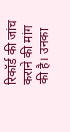रिकॉर्ड की जांच कराने की मांग की है। उनका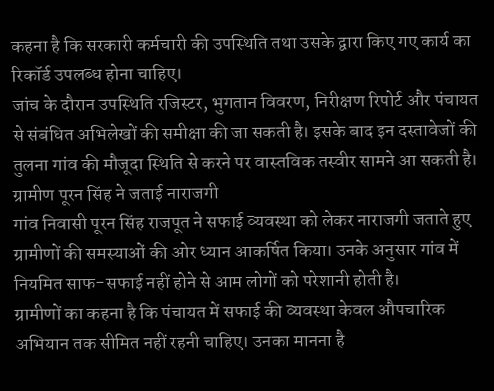कहना है कि सरकारी कर्मचारी की उपस्थिति तथा उसके द्वारा किए गए कार्य का रिकॉर्ड उपलब्ध होना चाहिए।
जांच के दौरान उपस्थिति रजिस्टर, भुगतान विवरण, निरीक्षण रिपोर्ट और पंचायत से संबंधित अभिलेखों की समीक्षा की जा सकती है। इसके बाद इन दस्तावेजों की तुलना गांव की मौजूदा स्थिति से करने पर वास्तविक तस्वीर सामने आ सकती है।
ग्रामीण पूरन सिंह ने जताई नाराजगी
गांव निवासी पूरन सिंह राजपूत ने सफाई व्यवस्था को लेकर नाराजगी जताते हुए ग्रामीणों की समस्याओं की ओर ध्यान आकर्षित किया। उनके अनुसार गांव में नियमित साफ-सफाई नहीं होने से आम लोगों को परेशानी होती है।
ग्रामीणों का कहना है कि पंचायत में सफाई की व्यवस्था केवल औपचारिक अभियान तक सीमित नहीं रहनी चाहिए। उनका मानना है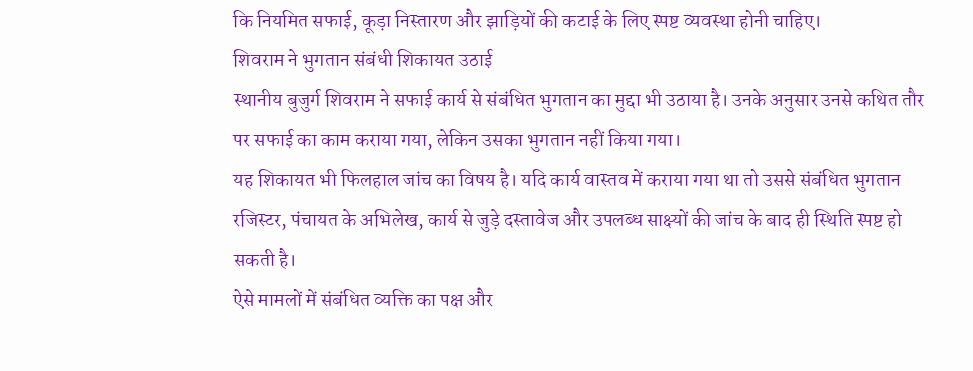कि नियमित सफाई, कूड़ा निस्तारण और झाड़ियों की कटाई के लिए स्पष्ट व्यवस्था होनी चाहिए।
शिवराम ने भुगतान संबंधी शिकायत उठाई
स्थानीय बुजुर्ग शिवराम ने सफाई कार्य से संबंधित भुगतान का मुद्दा भी उठाया है। उनके अनुसार उनसे कथित तौर पर सफाई का काम कराया गया, लेकिन उसका भुगतान नहीं किया गया।
यह शिकायत भी फिलहाल जांच का विषय है। यदि कार्य वास्तव में कराया गया था तो उससे संबंधित भुगतान रजिस्टर, पंचायत के अभिलेख, कार्य से जुड़े दस्तावेज और उपलब्ध साक्ष्यों की जांच के बाद ही स्थिति स्पष्ट हो सकती है।
ऐसे मामलों में संबंधित व्यक्ति का पक्ष और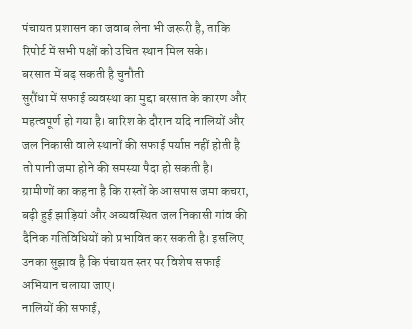पंचायत प्रशासन का जवाब लेना भी जरूरी है, ताकि रिपोर्ट में सभी पक्षों को उचित स्थान मिल सके।
बरसात में बढ़ सकती है चुनौती
सुरौंधा में सफाई व्यवस्था का मुद्दा बरसात के कारण और महत्वपूर्ण हो गया है। बारिश के दौरान यदि नालियों और जल निकासी वाले स्थानों की सफाई पर्याप्त नहीं होती है तो पानी जमा होने की समस्या पैदा हो सकती है।
ग्रामीणों का कहना है कि रास्तों के आसपास जमा कचरा, बढ़ी हुई झाड़ियां और अव्यवस्थित जल निकासी गांव की दैनिक गतिविधियों को प्रभावित कर सकती है। इसलिए उनका सुझाव है कि पंचायत स्तर पर विशेष सफाई अभियान चलाया जाए।
नालियों की सफाई,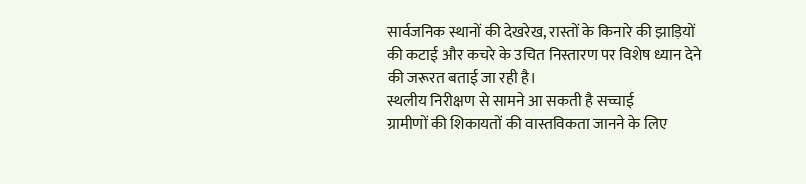सार्वजनिक स्थानों की देखरेख, रास्तों के किनारे की झाड़ियों की कटाई और कचरे के उचित निस्तारण पर विशेष ध्यान देने की जरूरत बताई जा रही है।
स्थलीय निरीक्षण से सामने आ सकती है सच्चाई
ग्रामीणों की शिकायतों की वास्तविकता जानने के लिए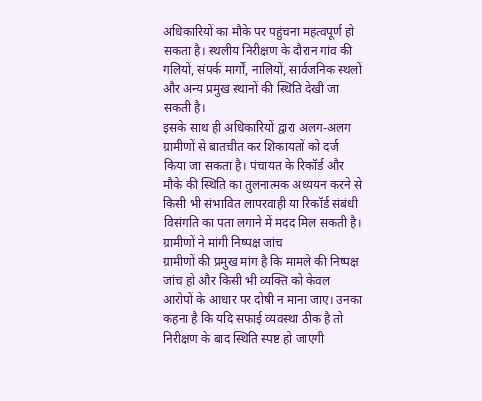अधिकारियों का मौके पर पहुंचना महत्वपूर्ण हो सकता है। स्थलीय निरीक्षण के दौरान गांव की गलियों, संपर्क मार्गों, नालियों, सार्वजनिक स्थलों और अन्य प्रमुख स्थानों की स्थिति देखी जा सकती है।
इसके साथ ही अधिकारियों द्वारा अलग-अलग ग्रामीणों से बातचीत कर शिकायतों को दर्ज किया जा सकता है। पंचायत के रिकॉर्ड और मौके की स्थिति का तुलनात्मक अध्ययन करने से किसी भी संभावित लापरवाही या रिकॉर्ड संबंधी विसंगति का पता लगाने में मदद मिल सकती है।
ग्रामीणों ने मांगी निष्पक्ष जांच
ग्रामीणों की प्रमुख मांग है कि मामले की निष्पक्ष जांच हो और किसी भी व्यक्ति को केवल आरोपों के आधार पर दोषी न माना जाए। उनका कहना है कि यदि सफाई व्यवस्था ठीक है तो निरीक्षण के बाद स्थिति स्पष्ट हो जाएगी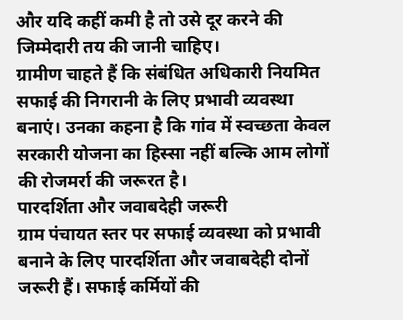और यदि कहीं कमी है तो उसे दूर करने की जिम्मेदारी तय की जानी चाहिए।
ग्रामीण चाहते हैं कि संबंधित अधिकारी नियमित सफाई की निगरानी के लिए प्रभावी व्यवस्था बनाएं। उनका कहना है कि गांव में स्वच्छता केवल सरकारी योजना का हिस्सा नहीं बल्कि आम लोगों की रोजमर्रा की जरूरत है।
पारदर्शिता और जवाबदेही जरूरी
ग्राम पंचायत स्तर पर सफाई व्यवस्था को प्रभावी बनाने के लिए पारदर्शिता और जवाबदेही दोनों जरूरी हैं। सफाई कर्मियों की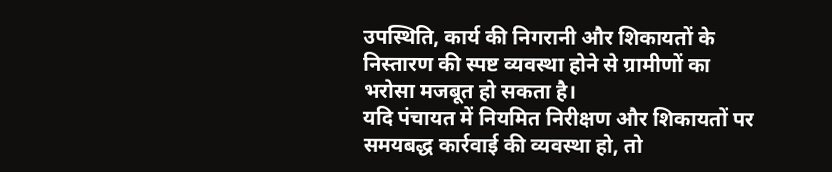उपस्थिति, कार्य की निगरानी और शिकायतों के निस्तारण की स्पष्ट व्यवस्था होने से ग्रामीणों का भरोसा मजबूत हो सकता है।
यदि पंचायत में नियमित निरीक्षण और शिकायतों पर समयबद्ध कार्रवाई की व्यवस्था हो, तो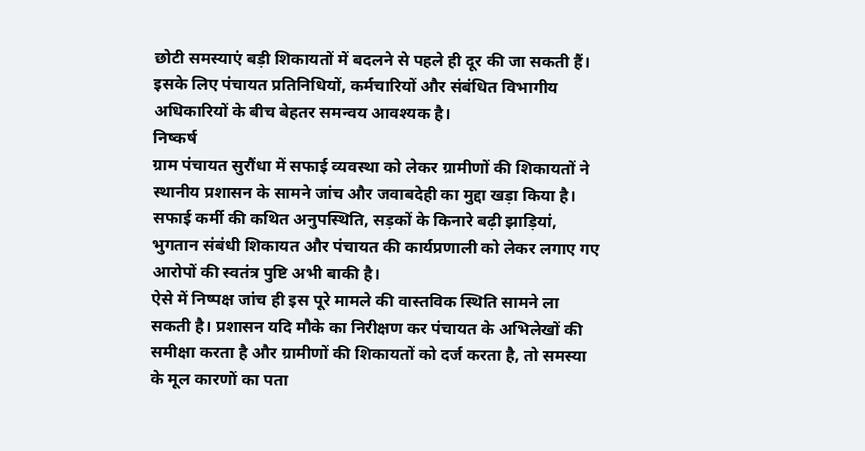छोटी समस्याएं बड़ी शिकायतों में बदलने से पहले ही दूर की जा सकती हैं। इसके लिए पंचायत प्रतिनिधियों, कर्मचारियों और संबंधित विभागीय अधिकारियों के बीच बेहतर समन्वय आवश्यक है।
निष्कर्ष
ग्राम पंचायत सुरौंधा में सफाई व्यवस्था को लेकर ग्रामीणों की शिकायतों ने स्थानीय प्रशासन के सामने जांच और जवाबदेही का मुद्दा खड़ा किया है। सफाई कर्मी की कथित अनुपस्थिति, सड़कों के किनारे बढ़ी झाड़ियां, भुगतान संबंधी शिकायत और पंचायत की कार्यप्रणाली को लेकर लगाए गए आरोपों की स्वतंत्र पुष्टि अभी बाकी है।
ऐसे में निष्पक्ष जांच ही इस पूरे मामले की वास्तविक स्थिति सामने ला सकती है। प्रशासन यदि मौके का निरीक्षण कर पंचायत के अभिलेखों की समीक्षा करता है और ग्रामीणों की शिकायतों को दर्ज करता है, तो समस्या के मूल कारणों का पता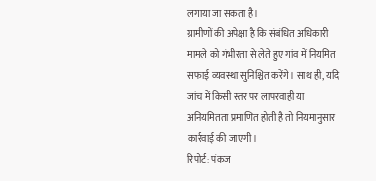लगाया जा सकता है।
ग्रामीणों की अपेक्षा है कि संबंधित अधिकारी मामले को गंभीरता से लेते हुए गांव में नियमित सफाई व्यवस्था सुनिश्चित करेंगे। साथ ही, यदि जांच में किसी स्तर पर लापरवाही या अनियमितता प्रमाणित होती है तो नियमानुसार कार्रवाई की जाएगी।
रिपोर्ट: पंकज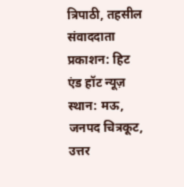त्रिपाठी, तहसील संवाददाता
प्रकाशन: हिट एंड हॉट न्यूज़
स्थान: मऊ, जनपद चित्रकूट, उत्तर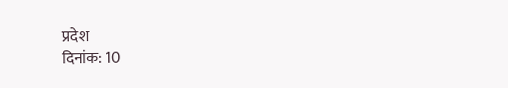प्रदेश
दिनांक: 10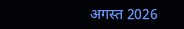अगस्त 2026